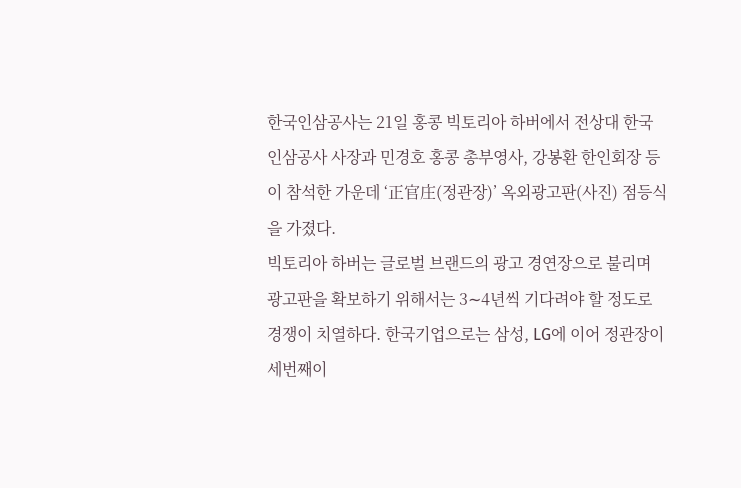한국인삼공사는 21일 홍콩 빅토리아 하버에서 전상대 한국인삼공사 사장과 민경호 홍콩 총부영사, 강봉환 한인회장 등이 참석한 가운데 ‘正官庄(정관장)’ 옥외광고판(사진) 점등식을 가졌다.
빅토리아 하버는 글로벌 브랜드의 광고 경연장으로 불리며 광고판을 확보하기 위해서는 3∼4년씩 기다려야 할 정도로 경쟁이 치열하다. 한국기업으로는 삼성, LG에 이어 정관장이 세번째이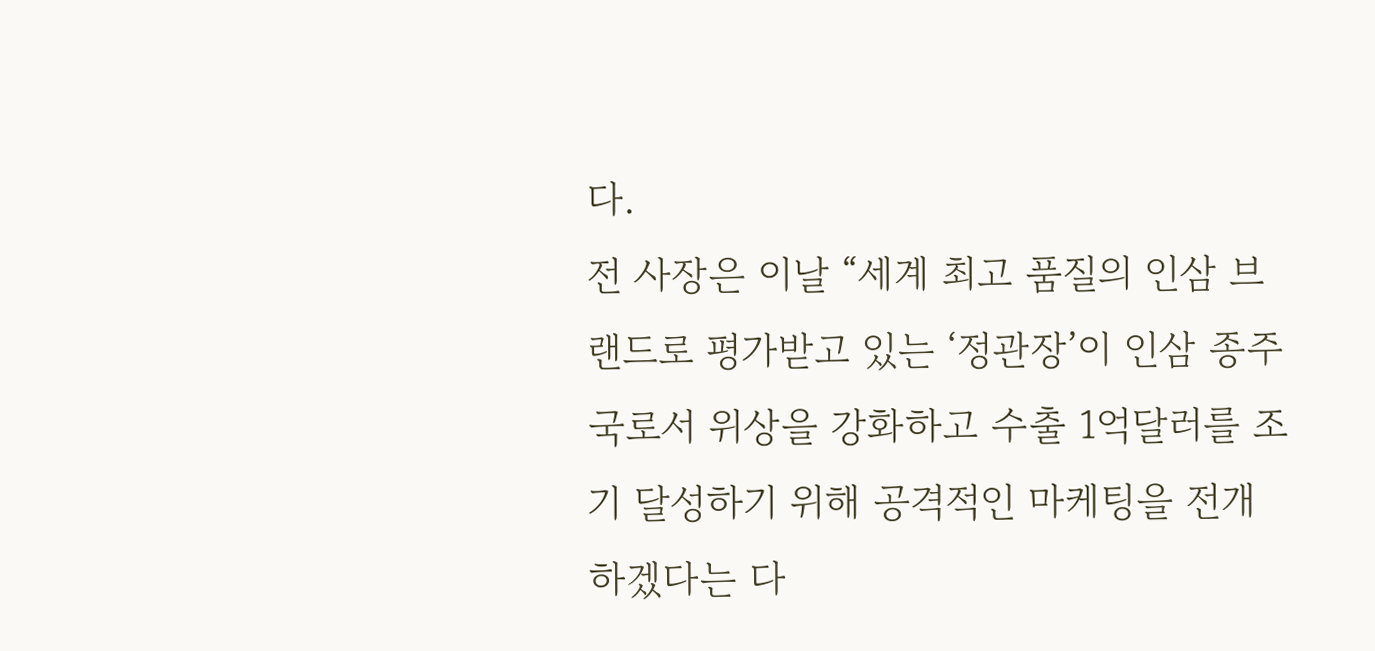다.
전 사장은 이날 “세계 최고 품질의 인삼 브랜드로 평가받고 있는 ‘정관장’이 인삼 종주국로서 위상을 강화하고 수출 1억달러를 조기 달성하기 위해 공격적인 마케팅을 전개하겠다는 다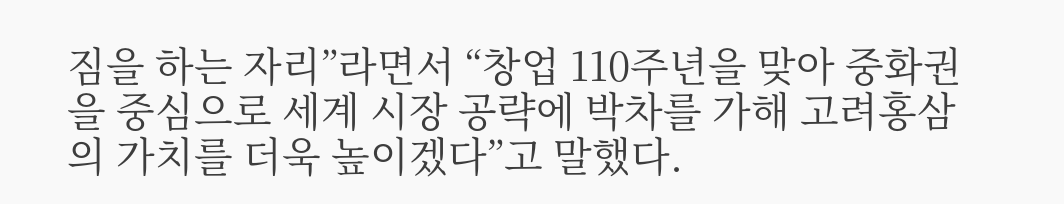짐을 하는 자리”라면서 “창업 110주년을 맞아 중화권을 중심으로 세계 시장 공략에 박차를 가해 고려홍삼의 가치를 더욱 높이겠다”고 말했다.